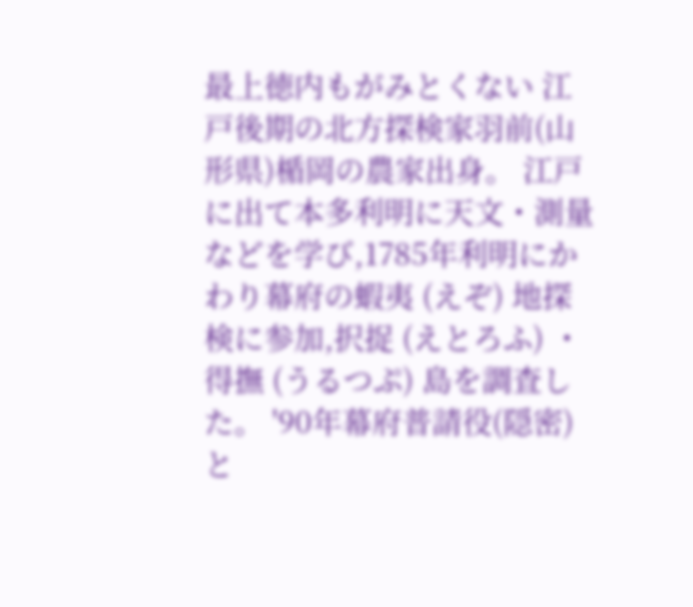最上徳内もがみとくない 江戸後期の北方探検家羽前(山形県)楯岡の農家出身。 江戸に出て本多利明に天文・測量などを学び,1785年利明にかわり幕府の蝦夷 (えぞ) 地探検に参加,択捉 (えとろふ) ・得撫 (うるつぷ) 島を調査した。 '90年幕府普請役(隠密)と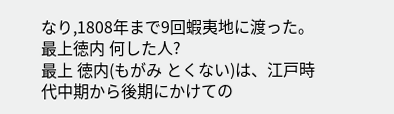なり,1808年まで9回蝦夷地に渡った。
最上徳内 何した人?
最上 徳内(もがみ とくない)は、江戸時代中期から後期にかけての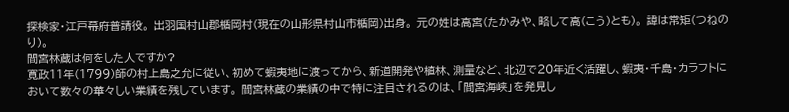探検家・江戸幕府普請役。 出羽国村山郡楯岡村(現在の山形県村山市楯岡)出身。 元の姓は高宮(たかみや、略して高(こう)とも)。 諱は常矩(つねのり)。
間宮林蔵は何をした人ですか?
寛政11年(1799)師の村上島之允に従い、初めて蝦夷地に渡ってから、新道開発や植林、測量など、北辺で20年近く活躍し、蝦夷・千島・カラフトにおいて数々の華々しい業績を残しています。 間宮林蔵の業績の中で特に注目されるのは、「間宮海峡」を発見し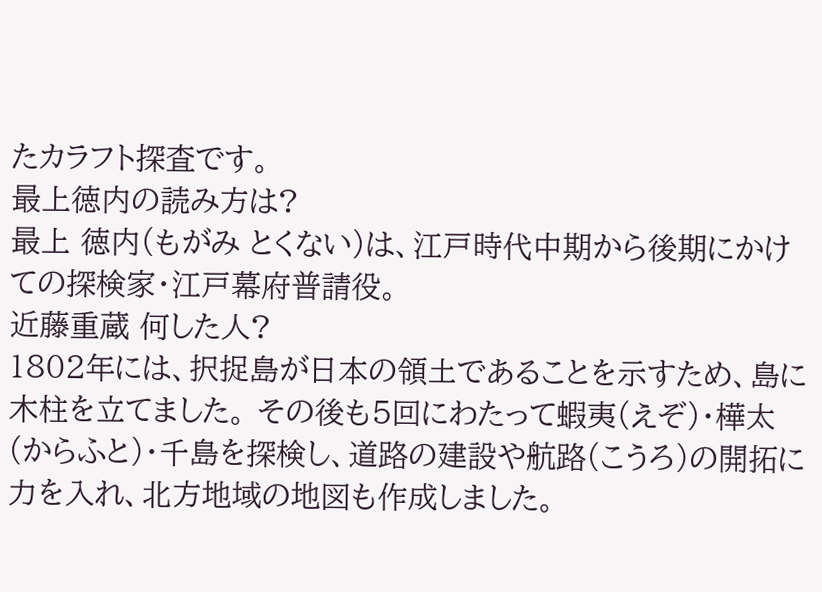たカラフト探査です。
最上徳内の読み方は?
最上 徳内(もがみ とくない)は、江戸時代中期から後期にかけての探検家・江戸幕府普請役。
近藤重蔵 何した人?
1802年には、択捉島が日本の領土であることを示すため、島に木柱を立てました。 その後も5回にわたって蝦夷(えぞ)・樺太(からふと)・千島を探検し、道路の建設や航路(こうろ)の開拓に力を入れ、北方地域の地図も作成しました。